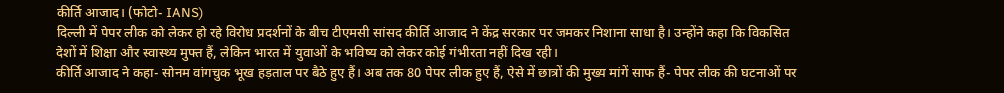कीर्ति आजाद। (फोटो- IANS)
दिल्ली में पेपर लीक को लेकर हो रहे विरोध प्रदर्शनों के बीच टीएमसी सांसद कीर्ति आजाद ने केंद्र सरकार पर जमकर निशाना साधा है। उन्होंने कहा कि विकसित देशों में शिक्षा और स्वास्थ्य मुफ्त हैं, लेकिन भारत में युवाओं के भविष्य को लेकर कोई गंभीरता नहीं दिख रही।
कीर्ति आजाद ने कहा- सोनम वांगचुक भूख हड़ताल पर बैठे हुए हैं। अब तक 80 पेपर लीक हुए हैं, ऐसे में छात्रों की मुख्य मांगें साफ हैं- पेपर लीक की घटनाओं पर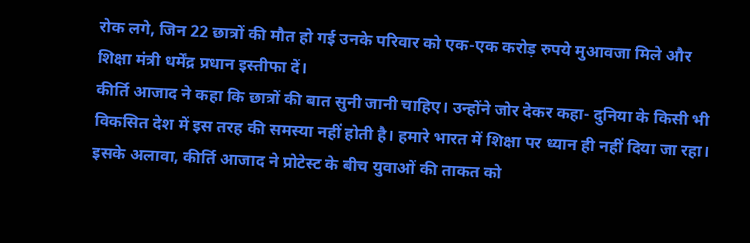रोक लगे, जिन 22 छात्रों की मौत हो गई उनके परिवार को एक-एक करोड़ रुपये मुआवजा मिले और शिक्षा मंत्री धर्मेंद्र प्रधान इस्तीफा दें।
कीर्ति आजाद ने कहा कि छात्रों की बात सुनी जानी चाहिए। उन्होंने जोर देकर कहा- दुनिया के किसी भी विकसित देश में इस तरह की समस्या नहीं होती है। हमारे भारत में शिक्षा पर ध्यान ही नहीं दिया जा रहा।
इसके अलावा, कीर्ति आजाद ने प्रोटेस्ट के बीच युवाओं की ताकत को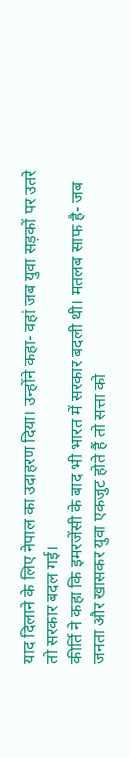याद दिलाने के लिए नेपाल का उदाहरण दिया। उन्होंने कहा- वहां जब युवा सड़कों पर उतरे तो सरकार बदल गई।
कीर्ति ने कहा कि इमरजेंसी के बाद भी भारत में सरकार बदली थी। मतलब साफ है- जब जनता और खासकर युवा एकजुट होते हैं तो सत्ता को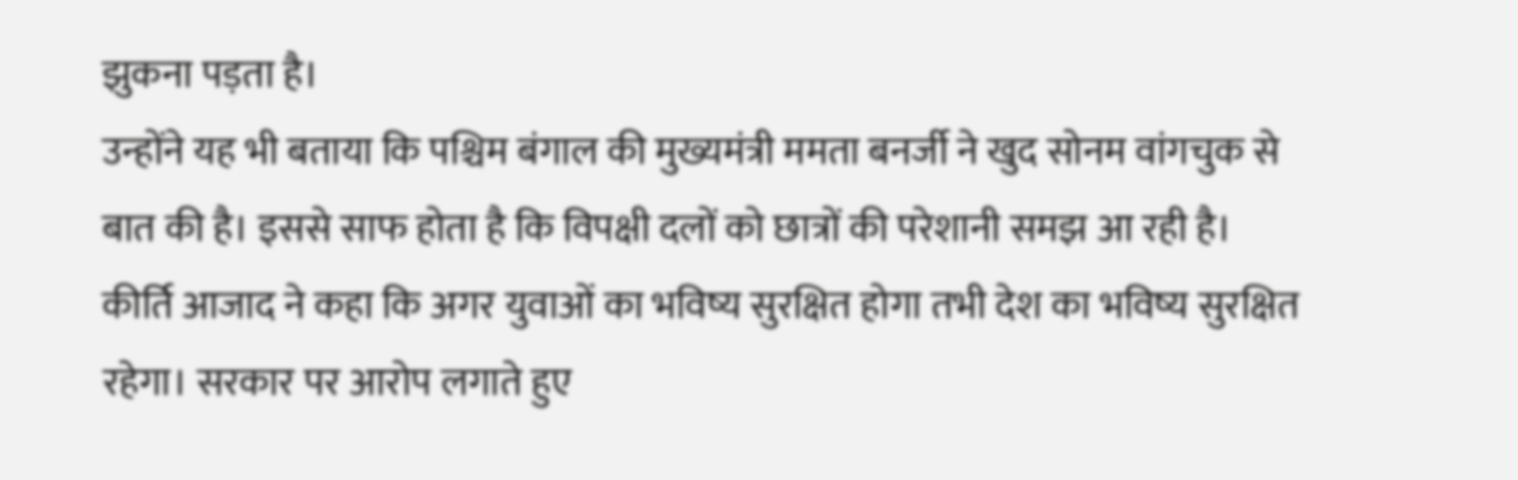झुकना पड़ता है।
उन्होंने यह भी बताया कि पश्चिम बंगाल की मुख्यमंत्री ममता बनर्जी ने खुद सोनम वांगचुक से बात की है। इससे साफ होता है कि विपक्षी दलों को छात्रों की परेशानी समझ आ रही है।
कीर्ति आजाद ने कहा कि अगर युवाओं का भविष्य सुरक्षित होगा तभी देश का भविष्य सुरक्षित रहेगा। सरकार पर आरोप लगाते हुए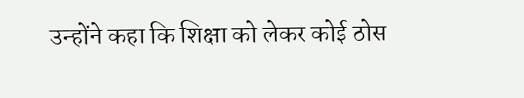उन्होंने कहा कि शिक्षा को लेकर कोई ठोस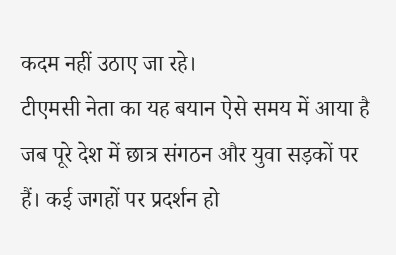कदम नहीं उठाए जा रहे।
टीएमसी नेता का यह बयान ऐसे समय में आया है जब पूरे देश में छात्र संगठन और युवा सड़कों पर हैं। कई जगहों पर प्रदर्शन हो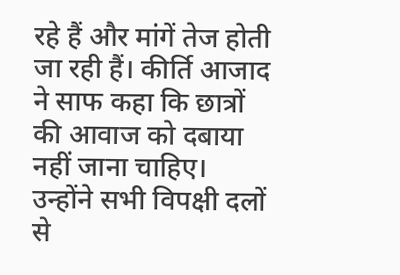रहे हैं और मांगें तेज होती जा रही हैं। कीर्ति आजाद ने साफ कहा कि छात्रों की आवाज को दबाया नहीं जाना चाहिए।
उन्होंने सभी विपक्षी दलों से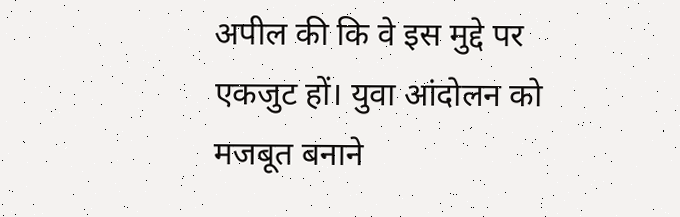अपील की कि वे इस मुद्दे पर एकजुट हों। युवा आंदोलन को मजबूत बनाने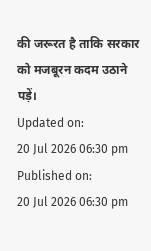की जरूरत है ताकि सरकार को मजबूरन कदम उठाने पड़ें।
Updated on:
20 Jul 2026 06:30 pm
Published on:
20 Jul 2026 06:30 pm